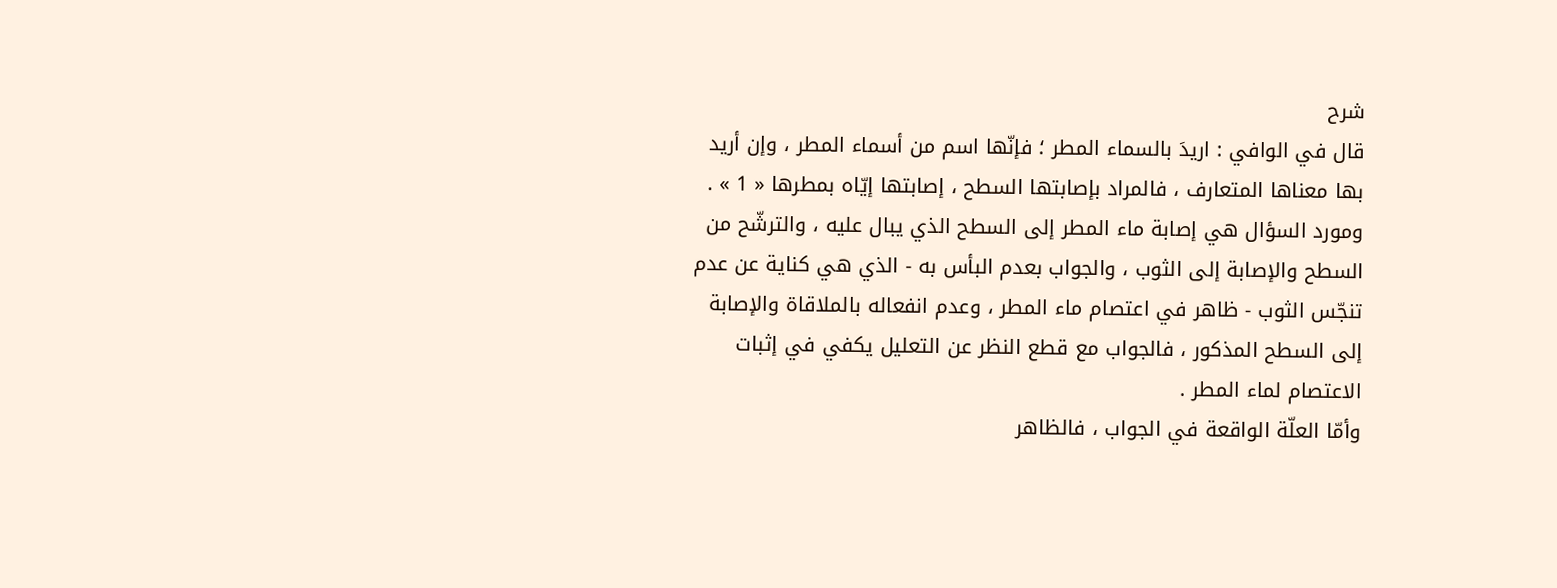شرح
قال في الوافي : اريدَ بالسماء المطر ؛ فإنّها اسم من أسماء المطر ، وإن أريد بها معناها المتعارف ، فالمراد بإصابتها السطح ، إصابتها إيّاه بمطرها « 1 » .
ومورد السؤال هي إصابة ماء المطر إلى السطح الذي يبال عليه ، والترشّح من السطح والإصابة إلى الثوب ، والجواب بعدم البأس به - الذي هي كناية عن عدم تنجّس الثوب - ظاهر في اعتصام ماء المطر ، وعدم انفعاله بالملاقاة والإصابة إلى السطح المذكور ، فالجواب مع قطع النظر عن التعليل يكفي في إثبات الاعتصام لماء المطر .
وأمّا العلّة الواقعة في الجواب ، فالظاهر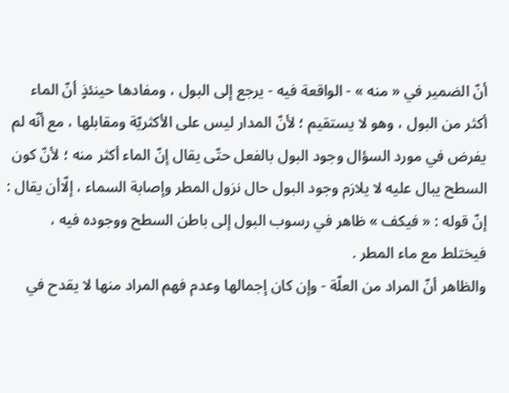أنّ الضمير في « منه » - الواقعة فيه - يرجع إلى البول ، ومفادها حينئذٍ أنّ الماء أكثر من البول ، وهو لا يستقيم ؛ لأنّ المدار ليس على الأكثريّة ومقابلها ، مع أنّه لم يفرض في مورد السؤال وجود البول بالفعل حتّى يقال إنّ الماء أكثر منه ؛ لأنّ كون السطح يبال عليه لا يلازم وجود البول حال نزول المطر وإصابة السماء ، إلّاأن يقال : إنّ قوله : « فيكف » ظاهر في رسوب البول إلى باطن السطح ووجوده فيه ، فيختلط مع ماء المطر .
والظاهر أنّ المراد من العلّة - وإن كان إجمالها وعدم فهم المراد منها لا يقدح في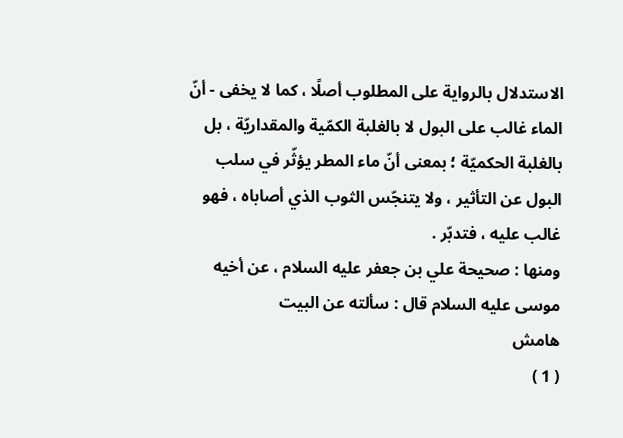الاستدلال بالرواية على المطلوب أصلًا ، كما لا يخفى - أنّ الماء غالب على البول لا بالغلبة الكمّية والمقداريّة ، بل بالغلبة الحكميّة ؛ بمعنى أنّ ماء المطر يؤثّر في سلب البول عن التأثير ، ولا يتنجّس الثوب الذي أصاباه ، فهو غالب عليه ، فتدبّر .
ومنها : صحيحة علي بن جعفر عليه السلام ، عن أخيه موسى عليه السلام قال : سألته عن البيت
هامش
( 1 )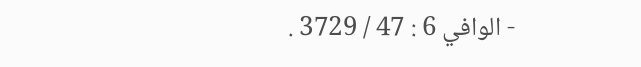- الوافي 6 : 47 / 3729 .